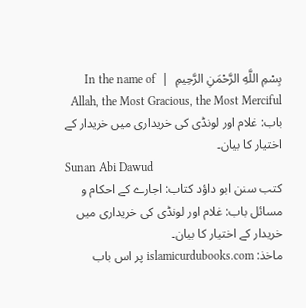بِسْمِ اللَّهِ الرَّحْمَنِ الرَّحِيمِ  |  In the name of Allah, the Most Gracious, the Most Merciful
باب: غلام اور لونڈی کی خریداری میں خریدار کے اختیار کا بیان۔
Sunan Abi Dawud
کتب سنن ابو داؤد کتاب: اجارے کے احکام و مسائل باب: غلام اور لونڈی کی خریداری میں خریدار کے اختیار کا بیان۔
ماخذ: islamicurdubooks.com پر اس باب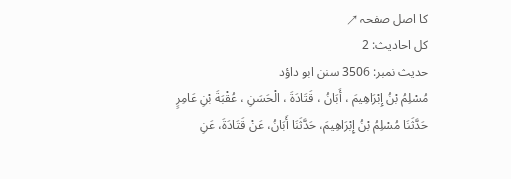کا اصل صفحہ ↗
کل احادیث: 2
حدیث نمبر: 3506 سنن ابو داؤد
مُسْلِمُ بْنُ إِبْرَاهِيمَ ، أَبَانُ ، قَتَادَةَ ، الْحَسَنِ ، عُقْبَةَ بْنِ عَامِرٍ
حَدَّثَنَا مُسْلِمُ بْنُ إِبْرَاهِيمَ، حَدَّثَنَا أَبَانُ، عَنْ قَتَادَةَ، عَنِ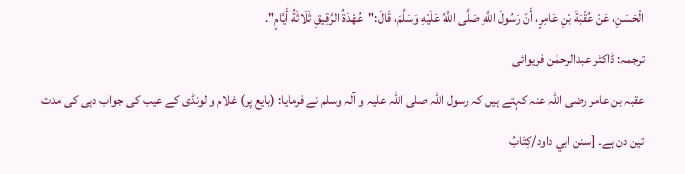الْحَسَنِ، عَنْ عُقْبَةَ بْنِ عَامِرٍ، أَنّ رَسُولَ اللَّهِ صَلَّى اللَّهُ عَلَيْهِ وَسَلَّمَ، قَالَ:"عُهْدَةُ الرَّقِيقِ ثَلَاثَةُ أَيَّامٍ".
ترجمہ: ڈاکٹر عبدالرحمٰن فریوائی
عقبہ بن عامر رضی اللہ عنہ کہتے ہیں کہ رسول اللہ صلی اللہ علیہ و آلہ وسلم نے فرمایا: (بایع پر) غلام و لونڈی کے عیب کی جواب دہی کی مدت تین دن ہے۔ [سنن ابي داود/كِتَابُ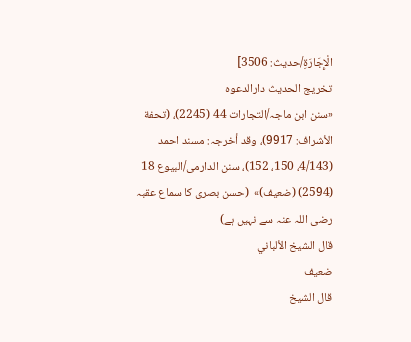الْإِجَارَةِ/حدیث: 3506]
تخریج الحدیث دارالدعوہ
«سنن ابن ماجہ/التجارات 44 (2245)، (تحفة الأشراف: 9917)، وقد أخرجہ: مسند احمد (4/143، 150، 152)، سنن الدارمی/البیوع 18 (2594) (ضعیف)»  (حسن بصری کا سماع عقبہ رضی اللہ عنہ سے نہیں ہے)
قال الشيخ الألباني
ضعيف
قال الشيخ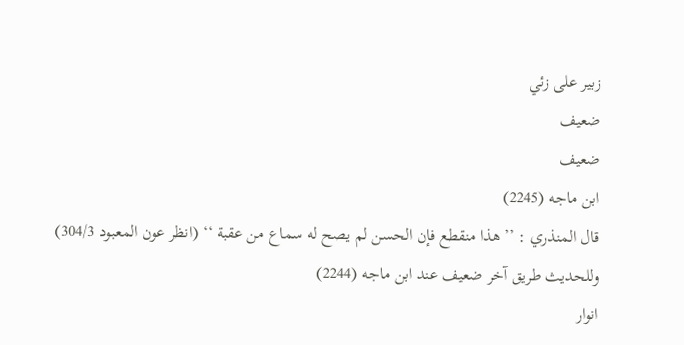زبير على زئي
ضعيف
ضعيف
ابن ماجه (2245)
قال المنذري : ’’ ھذا منقطع فإن الحسن لم يصح له سماع من عقبة ‘‘ (انظر عون المعبود 304/3)
وللحديث طريق آخر ضعيف عند ابن ماجه (2244)
انوار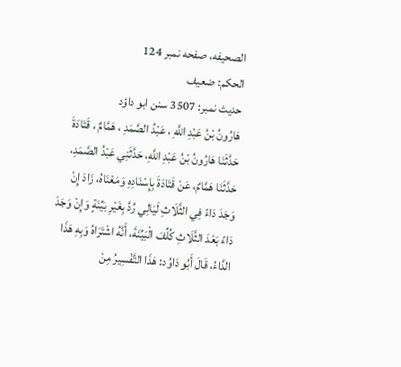الصحيفه، صفحه نمبر 124
الحكم: ضعيف
حدیث نمبر: 3507 سنن ابو داؤد
هَارُونُ بْنُ عَبْدِ اللَّهِ ، عَبْدُ الصَّمَدِ ، هَمَّامٌ ، قَتَادَةَ
حَدَّثَنَا هَارُونُ بْنُ عَبْدِ اللَّهِ، حَدَّثَنِي عَبْدُ الصَّمَدِ، حَدَّثَنَا هَمَّامٌ، عَنْ قَتَادَةَ بِإِسْنَادِهِ وَمَعْنَاهُ، زَادَ إِنْ وَجَدَ دَاءً فِي الثَّلَاثِ لَيَالِي رُدَّ بِغَيْرِ بَيِّنَةٍ وَإِنْ وَجَدَ دَاءً بَعْدَ الثَّلَاثِ كُلِّفَ الْبَيِّنَةَ، أَنَّهُ اشْتَرَاهُ وَبِهِ هَذَا الدَّاءُ، قَالَ أَبُو دَاوُد: هَذَا التَّفْسِيرُ مِنْ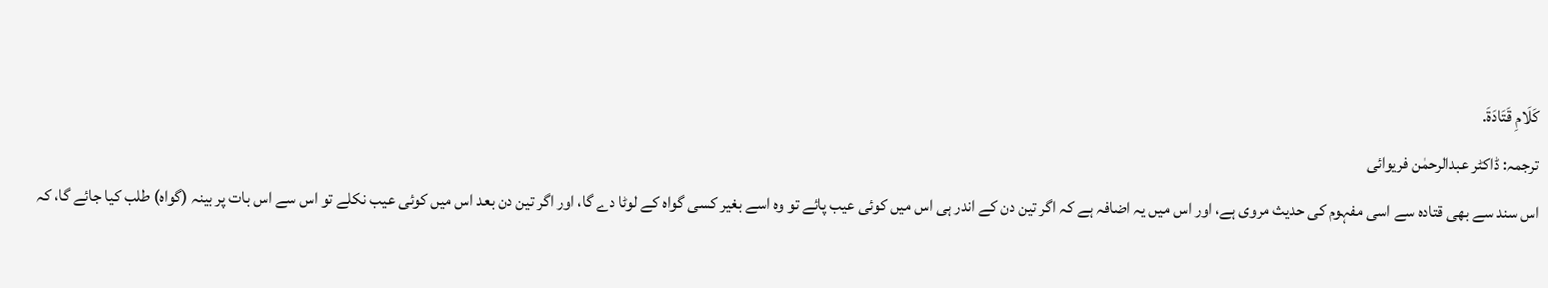كَلَامِ قَتَادَةَ.
ترجمہ: ڈاکٹر عبدالرحمٰن فریوائی
اس سند سے بھی قتادہ سے اسی مفہوم کی حدیث مروی ہے، اور اس میں یہ اضافہ ہے کہ اگر تین دن کے اندر ہی اس میں کوئی عیب پائے تو وہ اسے بغیر کسی گواہ کے لوٹا دے گا، اور اگر تین دن بعد اس میں کوئی عیب نکلے تو اس سے اس بات پر بینہ (گواہ) طلب کیا جائے گا، کہ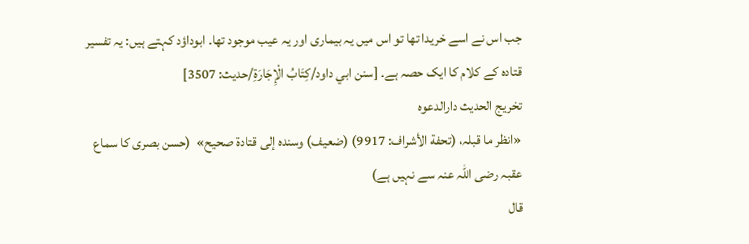جب اس نے اسے خریدا تھا تو اس میں یہ بیماری اور یہ عیب موجود تھا۔ ابوداؤد کہتے ہیں: یہ تفسیر قتادہ کے کلام کا ایک حصہ ہے۔ [سنن ابي داود/كِتَابُ الْإِجَارَةِ/حدیث: 3507]
تخریج الحدیث دارالدعوہ
«انظر ما قبلہ، (تحفة الأشراف: 9917) (ضعیف) وسندہ إلی قتادة صحیح»  (حسن بصری کا سماع عقبہ رضی اللہ عنہ سے نہیں ہے)
قال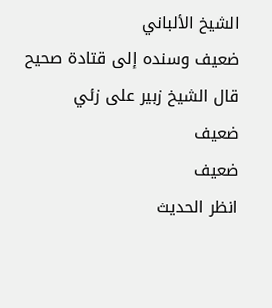الشيخ الألباني
ضعيف وسنده إلى قتادة صحيح
قال الشيخ زبير على زئي
ضعيف
ضعيف
انظر الحديث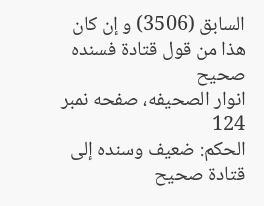السابق (3506) و إن كان ھذا من قول قتادة فسنده صحيح
انوار الصحيفه، صفحه نمبر 124
الحكم: ضعيف وسنده إلى قتادة صحيح